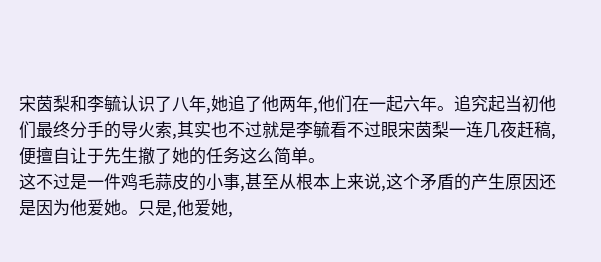宋茵梨和李毓认识了八年,她追了他两年,他们在一起六年。追究起当初他们最终分手的导火索,其实也不过就是李毓看不过眼宋茵梨一连几夜赶稿,便擅自让于先生撤了她的任务这么简单。
这不过是一件鸡毛蒜皮的小事,甚至从根本上来说,这个矛盾的产生原因还是因为他爱她。只是,他爱她,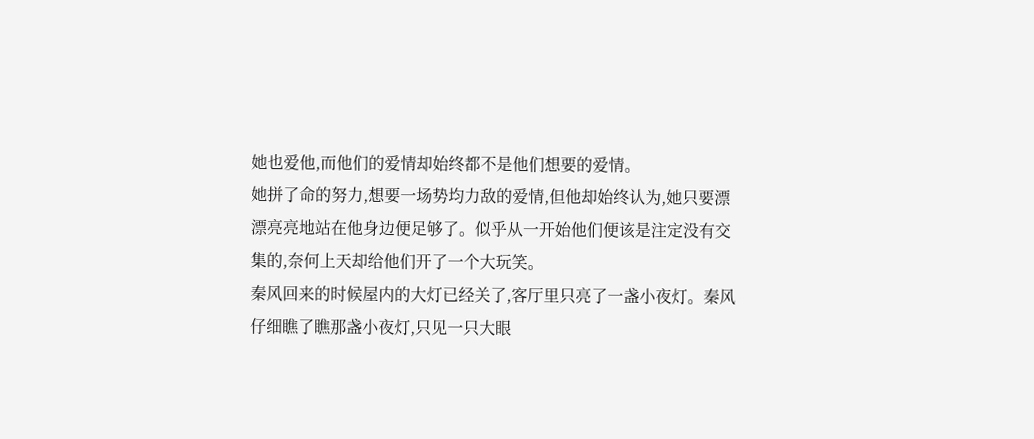她也爱他,而他们的爱情却始终都不是他们想要的爱情。
她拼了命的努力,想要一场势均力敌的爱情,但他却始终认为,她只要漂漂亮亮地站在他身边便足够了。似乎从一开始他们便该是注定没有交集的,奈何上天却给他们开了一个大玩笑。
秦风回来的时候屋内的大灯已经关了,客厅里只亮了一盏小夜灯。秦风仔细瞧了瞧那盏小夜灯,只见一只大眼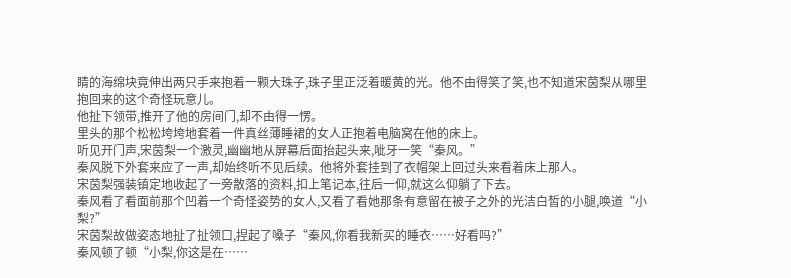睛的海绵块竟伸出两只手来抱着一颗大珠子,珠子里正泛着暖黄的光。他不由得笑了笑,也不知道宋茵梨从哪里抱回来的这个奇怪玩意儿。
他扯下领带,推开了他的房间门,却不由得一愣。
里头的那个松松垮垮地套着一件真丝薄睡裙的女人正抱着电脑窝在他的床上。
听见开门声,宋茵梨一个激灵,幽幽地从屏幕后面抬起头来,呲牙一笑“秦风。”
秦风脱下外套来应了一声,却始终听不见后续。他将外套挂到了衣帽架上回过头来看着床上那人。
宋茵梨强装镇定地收起了一旁散落的资料,扣上笔记本,往后一仰,就这么仰躺了下去。
秦风看了看面前那个凹着一个奇怪姿势的女人,又看了看她那条有意留在被子之外的光洁白皙的小腿,唤道“小梨?”
宋茵梨故做姿态地扯了扯领口,捏起了嗓子“秦风,你看我新买的睡衣……好看吗?”
秦风顿了顿“小梨,你这是在……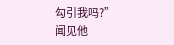勾引我吗?”
闻见他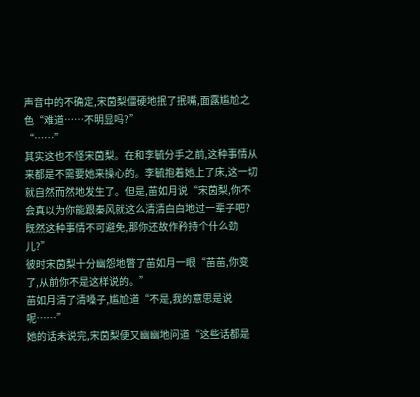声音中的不确定,宋茵梨僵硬地抿了抿嘴,面露尴尬之色“难道……不明显吗?”
“……”
其实这也不怪宋茵梨。在和李毓分手之前,这种事情从来都是不需要她来操心的。李毓抱着她上了床,这一切就自然而然地发生了。但是,苗如月说“宋茵梨,你不会真以为你能跟秦风就这么清清白白地过一辈子吧?既然这种事情不可避免,那你还故作矜持个什么劲儿?”
彼时宋茵梨十分幽怨地瞥了苗如月一眼“苗苗,你变了,从前你不是这样说的。”
苗如月清了清嗓子,尴尬道“不是,我的意思是说呢……”
她的话未说完,宋茵梨便又幽幽地问道“这些话都是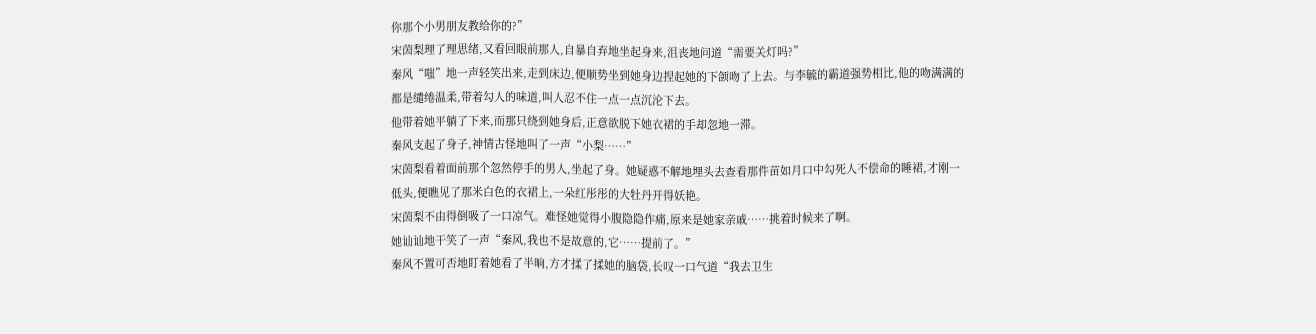你那个小男朋友教给你的?”
宋茵梨理了理思绪,又看回眼前那人,自暴自弃地坐起身来,沮丧地问道“需要关灯吗?”
秦风“嗤”地一声轻笑出来,走到床边,便顺势坐到她身边捏起她的下颌吻了上去。与李毓的霸道强势相比,他的吻满满的都是缱绻温柔,带着勾人的味道,叫人忍不住一点一点沉沦下去。
他带着她平躺了下来,而那只绕到她身后,正意欲脱下她衣裙的手却忽地一滞。
秦风支起了身子,神情古怪地叫了一声“小梨……”
宋茵梨看着面前那个忽然停手的男人,坐起了身。她疑惑不解地埋头去查看那件苗如月口中勾死人不偿命的睡裙,才刚一低头,便瞧见了那米白色的衣裙上,一朵红彤彤的大牡丹开得妖艳。
宋茵梨不由得倒吸了一口凉气。难怪她觉得小腹隐隐作痛,原来是她家亲戚……挑着时候来了啊。
她讪讪地干笑了一声“秦风,我也不是故意的,它……提前了。”
秦风不置可否地盯着她看了半晌,方才揉了揉她的脑袋,长叹一口气道“我去卫生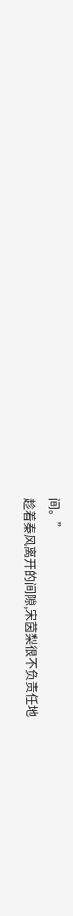间。”
趁着秦风离开的间隙,宋茵梨很不负责任地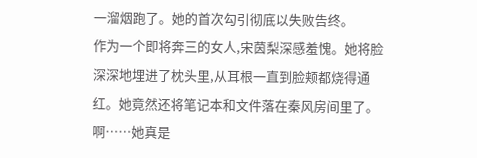一溜烟跑了。她的首次勾引彻底以失败告终。
作为一个即将奔三的女人,宋茵梨深感羞愧。她将脸深深地埋进了枕头里,从耳根一直到脸颊都烧得通红。她竟然还将笔记本和文件落在秦风房间里了。啊……她真是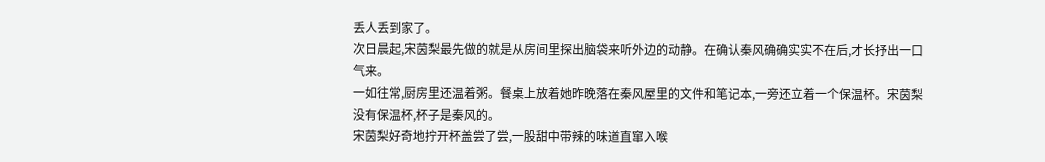丢人丢到家了。
次日晨起,宋茵梨最先做的就是从房间里探出脑袋来听外边的动静。在确认秦风确确实实不在后,才长抒出一口气来。
一如往常,厨房里还温着粥。餐桌上放着她昨晚落在秦风屋里的文件和笔记本,一旁还立着一个保温杯。宋茵梨没有保温杯,杯子是秦风的。
宋茵梨好奇地拧开杯盖尝了尝,一股甜中带辣的味道直窜入喉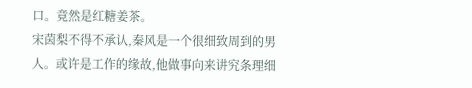口。竟然是红糖姜茶。
宋茵梨不得不承认,秦风是一个很细致周到的男人。或许是工作的缘故,他做事向来讲究条理细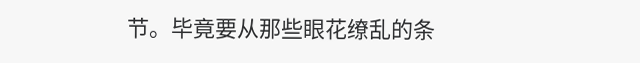节。毕竟要从那些眼花缭乱的条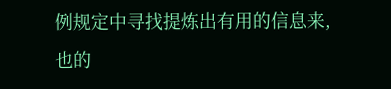例规定中寻找提炼出有用的信息来,也的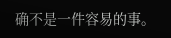确不是一件容易的事。